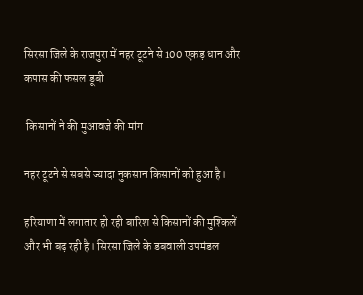सिरसा जिले के राजपुरा में नहर टूटने से 100 एकड़ धान और कपास की फसल डूबी

 किसानों ने की मुआवजे की मांग

नहर टूटने से सबसे ज्यादा नुकसान किसानों को हुआ है।

हरियाणा में लगातार हो रही बारिश से किसानों की मुश्किलें और भी बढ़ रही है। सिरसा जिले के डबवाली उपमंडल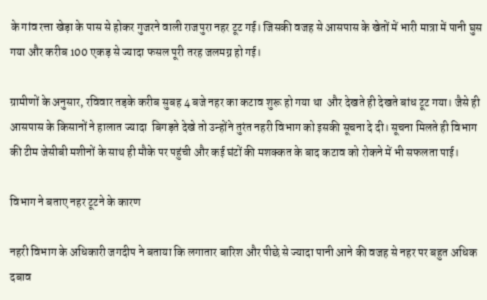के गांव रत्ता खेड़ा के पास से होकर गुजरने वाली राजपुरा नहर टूट गई। जिसकी वजह से आसपास के खेतों में भारी मात्रा में पानी घुस गया और करीब 100 एकड़ से ज्यादा फसल पूरी तरह जलमग्न हो गई।

ग्रामीणों के अनुसार, रविवार तड़के करीब सुबह 4 बजे नहर का कटाव शुरू हो गया था  और देखते ही देखते बांध टूट गया। जैसे ही आसपास के किसानों ने हालात ज्यादा  बिगड़ते देखे तो उन्होंने तुरंत नहरी विभाग को इसकी सूचना दे दी। सूचना मिलते ही विभाग की टीम जेसीबी मशीनों के साथ ही मौके पर पहुंची और कई घंटों की मशक्कत के बाद कटाव को रोकने में भी सफलता पाई।

विभाग ने बताए नहर टूटने के कारण

नहरी विभाग के अधिकारी जगदीप ने बताया कि लगातार बारिश और पीछे से ज्यादा पानी आने की वजह से नहर पर बहुत अधिक  दबाव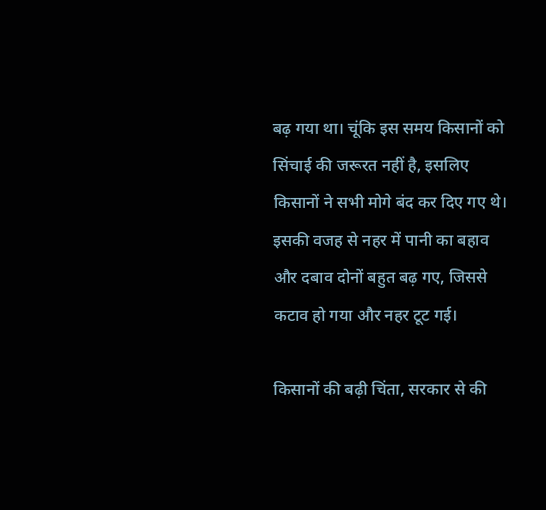बढ़ गया था। चूंकि इस समय किसानों को सिंचाई की जरूरत नहीं है, इसलिए किसानों ने सभी मोगे बंद कर दिए गए थे। इसकी वजह से नहर में पानी का बहाव और दबाव दोनों बहुत बढ़ गए, जिससे कटाव हो गया और नहर टूट गई।

किसानों की बढ़ी चिंता, सरकार से की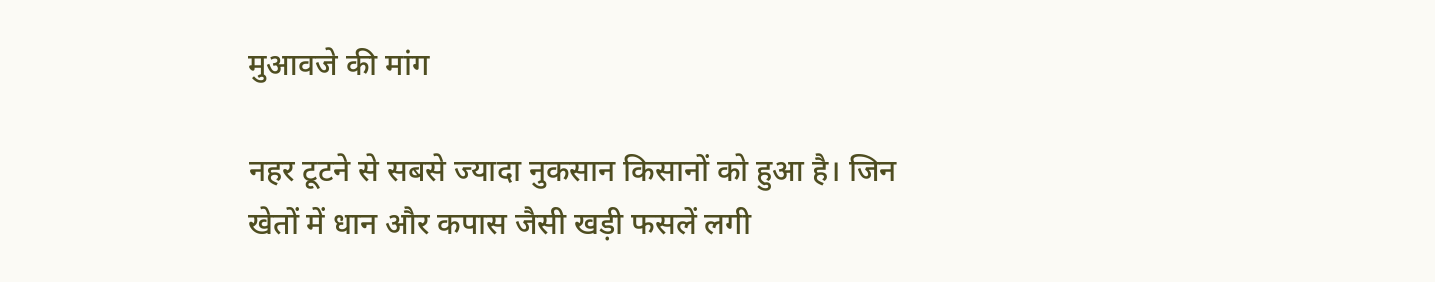मुआवजे की मांग

नहर टूटने से सबसे ज्यादा नुकसान किसानों को हुआ है। जिन खेतों में धान और कपास जैसी खड़ी फसलें लगी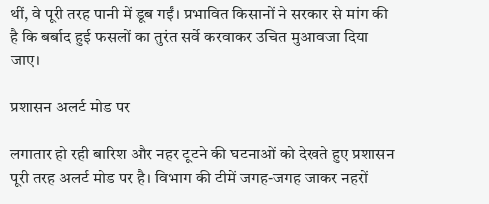थीं, वे पूरी तरह पानी में डूब गईं। प्रभावित किसानों ने सरकार से मांग की है कि बर्बाद हुई फसलों का तुरंत सर्वे करवाकर उचित मुआवजा दिया जाए।

प्रशासन अलर्ट मोड पर

लगातार हो रही बारिश और नहर टूटने की घटनाओं को देखते हुए प्रशासन पूरी तरह अलर्ट मोड पर है। विभाग की टीमें जगह-जगह जाकर नहरों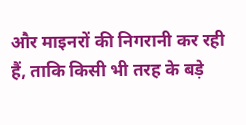और माइनरों की निगरानी कर रही हैं, ताकि किसी भी तरह के बड़े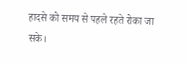हादसे को समय से पहले रहते रोका जा सके।